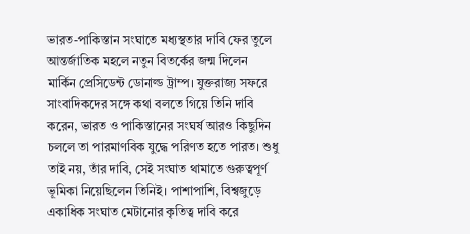ভারত-পাকিস্তান সংঘাতে মধ্যস্থতার দাবি ফের তুলে আন্তর্জাতিক মহলে নতুন বিতর্কের জন্ম দিলেন মার্কিন প্রেসিডেন্ট ডোনাল্ড ট্রাম্প। যুক্তরাজ্য সফরে সাংবাদিকদের সঙ্গে কথা বলতে গিয়ে তিনি দাবি করেন, ভারত ও পাকিস্তানের সংঘর্ষ আরও কিছুদিন চললে তা পারমাণবিক যুদ্ধে পরিণত হতে পারত। শুধু তাই নয়, তাঁর দাবি, সেই সংঘাত থামাতে গুরুত্বপূর্ণ ভূমিকা নিয়েছিলেন তিনিই। পাশাপাশি, বিশ্বজুড়ে একাধিক সংঘাত মেটানোর কৃতিত্ব দাবি করে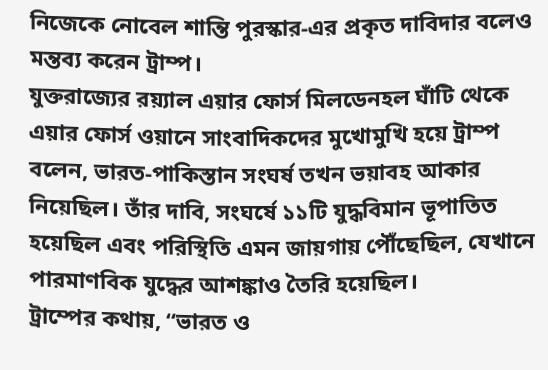নিজেকে নোবেল শান্তি পুরস্কার-এর প্রকৃত দাবিদার বলেও মন্তব্য করেন ট্রাম্প।
যুক্তরাজ্যের রয়্যাল এয়ার ফোর্স মিলডেনহল ঘাঁটি থেকে এয়ার ফোর্স ওয়ানে সাংবাদিকদের মুখোমুখি হয়ে ট্রাম্প বলেন, ভারত-পাকিস্তান সংঘর্ষ তখন ভয়াবহ আকার নিয়েছিল। তাঁর দাবি, সংঘর্ষে ১১টি যুদ্ধবিমান ভূপাতিত হয়েছিল এবং পরিস্থিতি এমন জায়গায় পৌঁছেছিল, যেখানে পারমাণবিক যুদ্ধের আশঙ্কাও তৈরি হয়েছিল।
ট্রাম্পের কথায়, “ভারত ও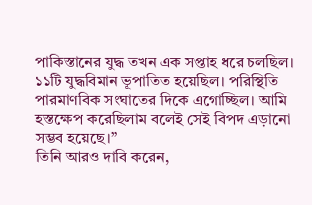পাকিস্তানের যুদ্ধ তখন এক সপ্তাহ ধরে চলছিল। ১১টি যুদ্ধবিমান ভূপাতিত হয়েছিল। পরিস্থিতি পারমাণবিক সংঘাতের দিকে এগোচ্ছিল। আমি হস্তক্ষেপ করেছিলাম বলেই সেই বিপদ এড়ানো সম্ভব হয়েছে।”
তিনি আরও দাবি করেন,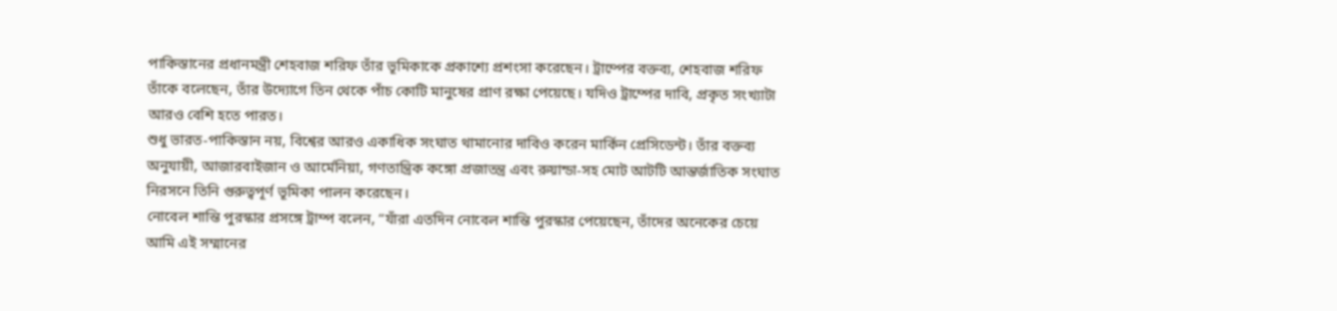পাকিস্তানের প্রধানমন্ত্রী শেহবাজ শরিফ তাঁর ভূমিকাকে প্রকাশ্যে প্রশংসা করেছেন। ট্রাম্পের বক্তব্য, শেহবাজ শরিফ তাঁকে বলেছেন, তাঁর উদ্যোগে তিন থেকে পাঁচ কোটি মানুষের প্রাণ রক্ষা পেয়েছে। যদিও ট্রাম্পের দাবি, প্রকৃত সংখ্যাটা আরও বেশি হতে পারত।
শুধু ভারত-পাকিস্তান নয়, বিশ্বের আরও একাধিক সংঘাত থামানোর দাবিও করেন মার্কিন প্রেসিডেন্ট। তাঁর বক্তব্য অনুযায়ী, আজারবাইজান ও আর্মেনিয়া, গণতান্ত্রিক কঙ্গো প্রজাতন্ত্র এবং রুয়ান্ডা-সহ মোট আটটি আন্তর্জাতিক সংঘাত নিরসনে তিনি গুরুত্বপূর্ণ ভূমিকা পালন করেছেন।
নোবেল শান্তি পুরস্কার প্রসঙ্গে ট্রাম্প বলেন, “যাঁরা এতদিন নোবেল শান্তি পুরস্কার পেয়েছেন, তাঁদের অনেকের চেয়ে আমি এই সম্মানের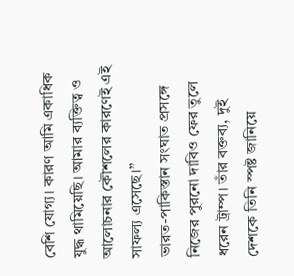বেশি যোগ্য। কারণ আমি একাধিক যুদ্ধ থামিয়েছি। আমার ব্যক্তিত্ব ও আলোচনার কৌশলের কারণেই এই সাফল্য এসেছে।”
ভারত-পাকিস্তান সংঘাত প্রসঙ্গে নিজের পুরনো দাবিও ফের তুলে ধরেন ট্রাম্প। তাঁর বক্তব্য, দুই দেশকে তিনি স্পষ্ট জানিয়ে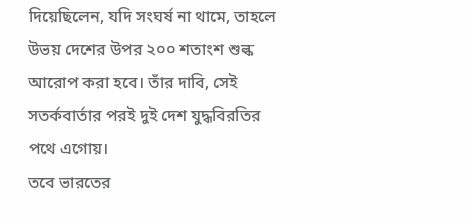দিয়েছিলেন, যদি সংঘর্ষ না থামে, তাহলে উভয় দেশের উপর ২০০ শতাংশ শুল্ক আরোপ করা হবে। তাঁর দাবি, সেই সতর্কবার্তার পরই দুই দেশ যুদ্ধবিরতির পথে এগোয়।
তবে ভারতের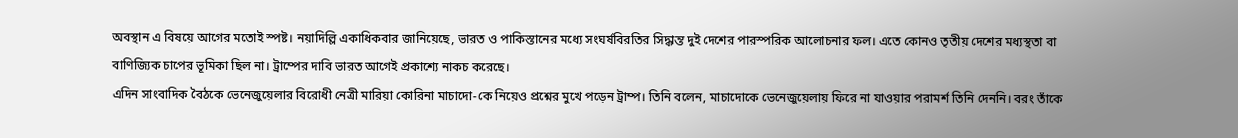অবস্থান এ বিষয়ে আগের মতোই স্পষ্ট। নয়াদিল্লি একাধিকবার জানিয়েছে, ভারত ও পাকিস্তানের মধ্যে সংঘর্ষবিরতির সিদ্ধান্ত দুই দেশের পারস্পরিক আলোচনার ফল। এতে কোনও তৃতীয় দেশের মধ্যস্থতা বা বাণিজ্যিক চাপের ভূমিকা ছিল না। ট্রাম্পের দাবি ভারত আগেই প্রকাশ্যে নাকচ করেছে।
এদিন সাংবাদিক বৈঠকে ভেনেজুয়েলার বিরোধী নেত্রী মারিয়া কোরিনা মাচাদো-কে নিয়েও প্রশ্নের মুখে পড়েন ট্রাম্প। তিনি বলেন, মাচাদোকে ভেনেজুয়েলায় ফিরে না যাওয়ার পরামর্শ তিনি দেননি। বরং তাঁকে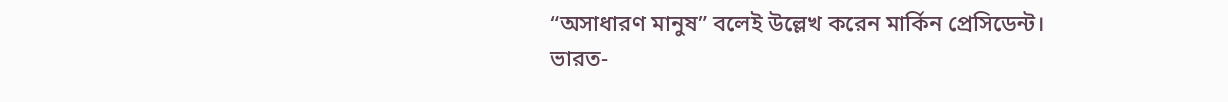“অসাধারণ মানুষ” বলেই উল্লেখ করেন মার্কিন প্রেসিডেন্ট।
ভারত-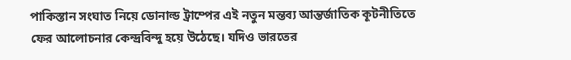পাকিস্তান সংঘাত নিয়ে ডোনাল্ড ট্রাম্পের এই নতুন মন্তব্য আন্তর্জাতিক কূটনীতিতে ফের আলোচনার কেন্দ্রবিন্দু হয়ে উঠেছে। যদিও ভারতের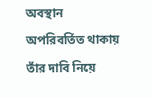অবস্থান অপরিবর্তিত থাকায় তাঁর দাবি নিয়ে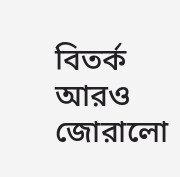বিতর্ক আরও জোরালো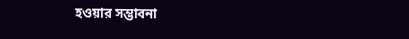হওয়ার সম্ভাবনা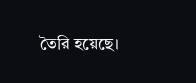তৈরি হয়েছে।